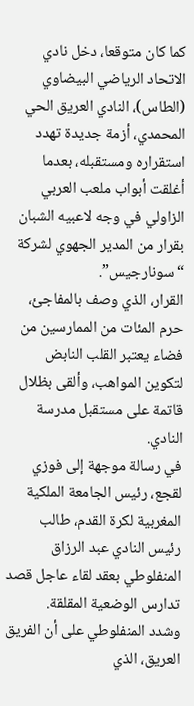كما كان متوقعا، دخل نادي الاتحاد الرياضي البيضاوي (الطاس)، النادي العريق الحي المحمدي، أزمة جديدة تهدد استقراره ومستقبله، بعدما أغلقت أبواب ملعب العربي الزاولي في وجه لاعبيه الشبان بقرار من المدير الجهوي لشركة “سونارجيس”.
القرار، الذي وصف بالمفاجئ، حرم المئات من الممارسين من فضاء يعتبر القلب النابض لتكوين المواهب، وألقى بظلال قاتمة على مستقبل مدرسة النادي.
في رسالة موجهة إلى فوزي لقجع، رئيس الجامعة الملكية المغربية لكرة القدم، طالب رئيس النادي عبد الرزاق المنفلوطي بعقد لقاء عاجل قصد تدارس الوضعية المقلقة.
وشدد المنفلوطي على أن الفريق العريق، الذي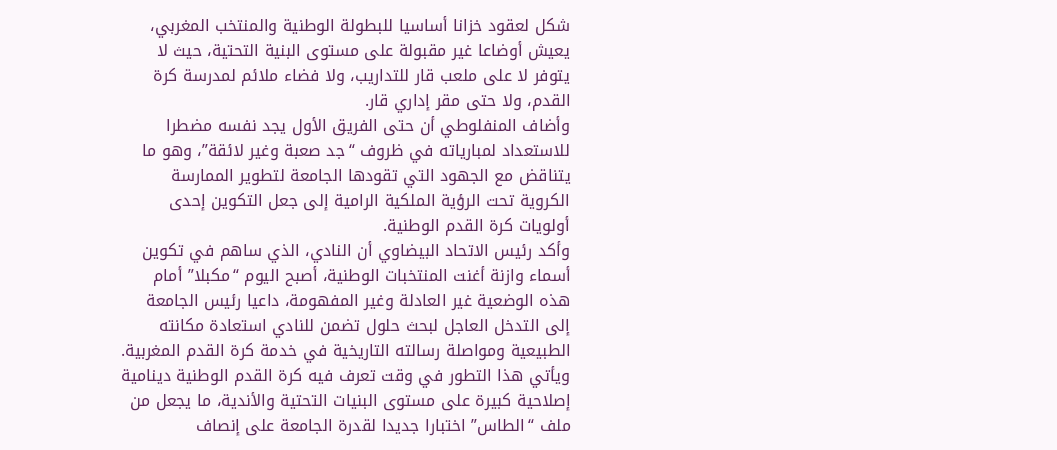شكل لعقود خزانا أساسيا للبطولة الوطنية والمنتخب المغربي، يعيش أوضاعا غير مقبولة على مستوى البنية التحتية، حيث لا يتوفر لا على ملعب قار للتداريب، ولا فضاء ملائم لمدرسة كرة القدم، ولا حتى مقر إداري قار.
وأضاف المنفلوطي أن حتى الفريق الأول يجد نفسه مضطرا للاستعداد لمبارياته في ظروف “جد صعبة وغير لائقة”، وهو ما يتناقض مع الجهود التي تقودها الجامعة لتطوير الممارسة الكروية تحت الرؤية الملكية الرامية إلى جعل التكوين إحدى أولويات كرة القدم الوطنية.
وأكد رئيس الاتحاد البيضاوي أن النادي، الذي ساهم في تكوين أسماء وازنة أغنت المنتخبات الوطنية، أصبح اليوم “مكبلا” أمام هذه الوضعية غير العادلة وغير المفهومة، داعيا رئيس الجامعة إلى التدخل العاجل لبحث حلول تضمن للنادي استعادة مكانته الطبيعية ومواصلة رسالته التاريخية في خدمة كرة القدم المغربية.
ويأتي هذا التطور في وقت تعرف فيه كرة القدم الوطنية دينامية إصلاحية كبيرة على مستوى البنيات التحتية والأندية، ما يجعل من ملف “الطاس” اختبارا جديدا لقدرة الجامعة على إنصاف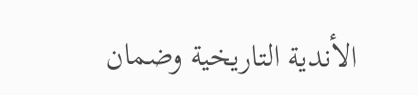الأندية التاريخية وضمان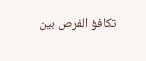تكافؤ الفرص بين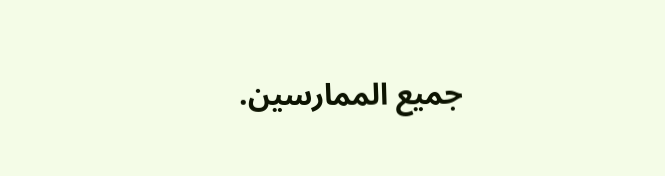جميع الممارسين.